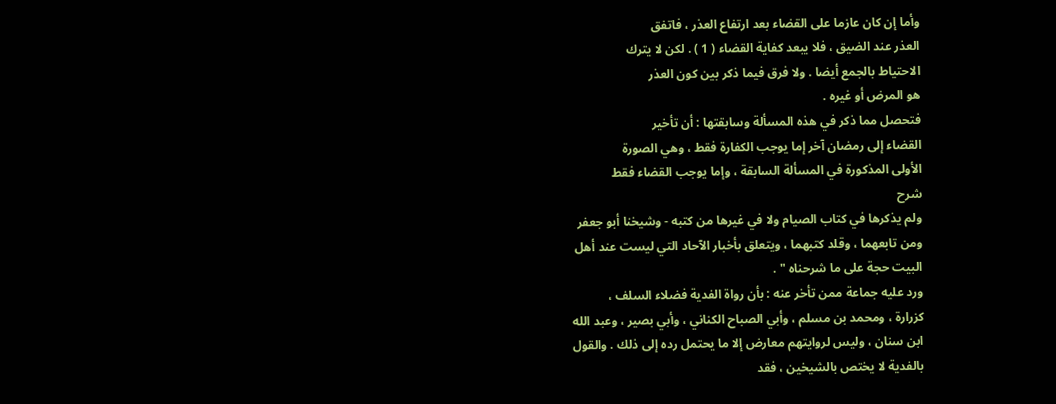وأما إن كان عازما على القضاء بعد ارتفاع العذر ، فاتفق
العذر عند الضيق ، فلا يبعد كفاية القضاء ( 1 ) . لكن لا يترك
الاحتياط بالجمع أيضا . ولا فرق فيما ذكر بين كون العذر
هو المرض أو غيره .
فتحصل مما ذكر في هذه المسألة وسابقتها : أن تأخير
القضاء إلى رمضان آخر إما يوجب الكفارة فقط ، وهي الصورة
الأولى المذكورة في المسألة السابقة ، وإما يوجب القضاء فقط
شرح
ولم يذكرها في كتاب الصيام ولا في غيرها من كتبه - وشيخنا أبو جعفر
ومن تابعهما ، وقلد كتبهما ، ويتعلق بأخبار الآحاد التي ليست عند أهل
البيت حجة على ما شرحناه " .
ورد عليه جماعة ممن تأخر عنه : بأن رواة الفدية فضلاء السلف ،
كزرارة ، ومحمد بن مسلم ، وأبي الصباح الكناني ، وأبي بصير ، وعبد الله
ابن سنان ، وليس لروايتهم معارض إلا ما يحتمل رده إلى ذلك . والقول
بالفدية لا يختص بالشيخين ، فقد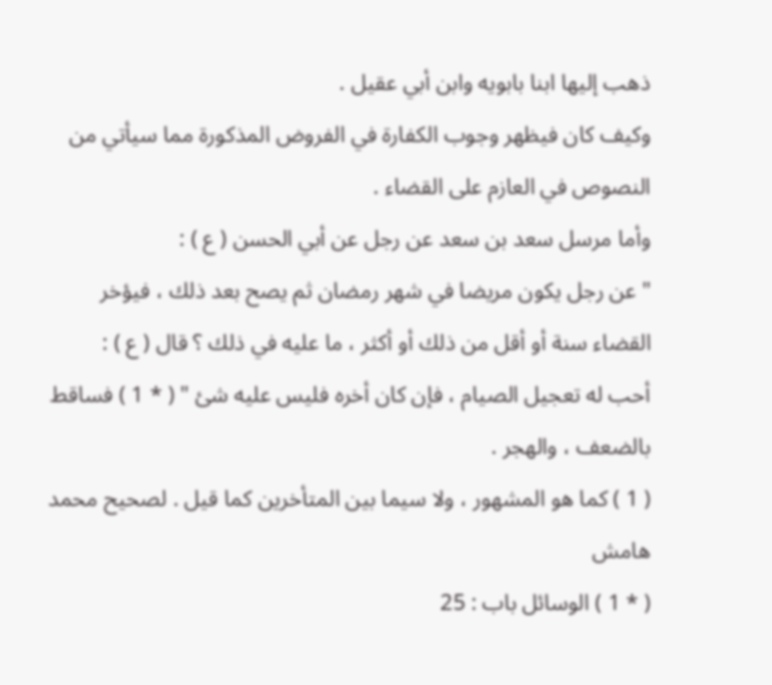ذهب إليها ابنا بابويه وابن أبي عقيل .
وكيف كان فيظهر وجوب الكفارة في الفروض المذكورة مما سيأتي من
النصوص في العازم على القضاء .
وأما مرسل سعد بن سعد عن رجل عن أبي الحسن ( ع ) :
" عن رجل يكون مريضا في شهر رمضان ثم يصح بعد ذلك ، فيؤخر
القضاء سنة أو أقل من ذلك أو أكثر ، ما عليه في ذلك ؟ قال ( ع ) :
أحب له تعجيل الصيام ، فإن كان أخره فليس عليه شئ " ( * 1 ) فساقط
بالضعف ، والهجر .
( 1 ) كما هو المشهور ، ولا سيما بين المتأخرين كما قيل . لصحيح محمد
هامش
( * 1 ) الوسائل باب : 25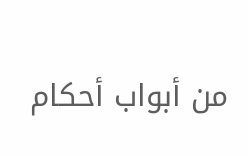من أبواب أحكام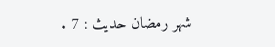شهر رمضان حديث : 7 .